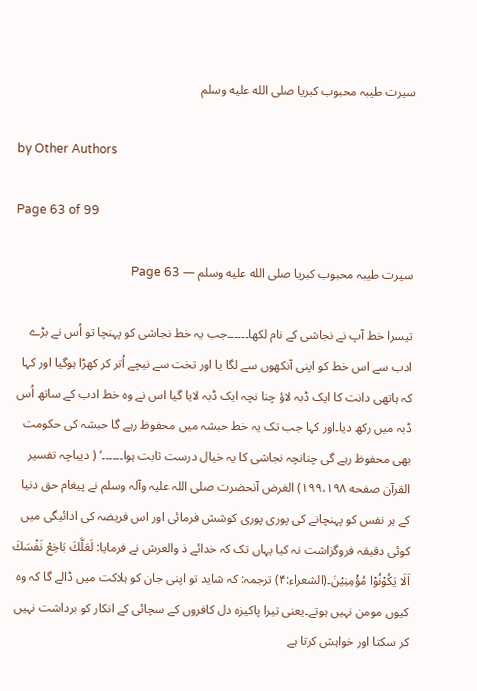سیرت طیبہ محبوب کبریا صلى الله عليه وسلم

by Other Authors

Page 63 of 99

سیرت طیبہ محبوب کبریا صلى الله عليه وسلم — Page 63

تیسرا خط آپ نے نجاشی کے نام لکھا۔۔۔۔۔۔جب یہ خط نجاشی کو پہنچا تو اُس نے بڑے ادب سے اس خط کو اپنی آنکھوں سے لگا یا اور تخت سے نیچے اُتر کر کھڑا ہوگیا اور کہا کہ ہاتھی دانت کا ایک ڈبہ لاؤ چنا نچہ ایک ڈبہ لایا گیا اس نے وہ خط ادب کے ساتھ اُس ڈبہ میں رکھ دیا۔اور کہا جب تک یہ خط حبشہ میں محفوظ رہے گا حبشہ کی حکومت بھی محفوظ رہے گی چنانچہ نجاشی کا یہ خیال درست ثابت ہوا۔۔۔۔۔۔‘ ( دیباچہ تفسیر القرآن صفحه ۱۹۹،۱۹۸) الغرض آنحضرت صلی اللہ علیہ وآلہ وسلم نے پیغام حق دنیا کے ہر نفس کو پہنچانے کی پوری پوری کوشش فرمائی اور اس فریضہ کی ادائیگی میں کوئی دقیقہ فروگزاشت نہ کیا یہاں تک کہ خدائے ذ والعرش نے فرمایا: لَعَلَّكَ بَاخِعْ نَفْسَكَ اَلَا يَكُوْنُوْا مُؤْمِنِيْنَ۔(الشعراء:۴) ترجمہ: کہ شاید تو اپنی جان کو ہلاکت میں ڈالے گا کہ وہ کیوں مومن نہیں ہوتے۔یعنی تیرا پاکیزہ دل کافروں کے سچائی کے انکار کو برداشت نہیں کر سکتا اور خواہش کرتا ہے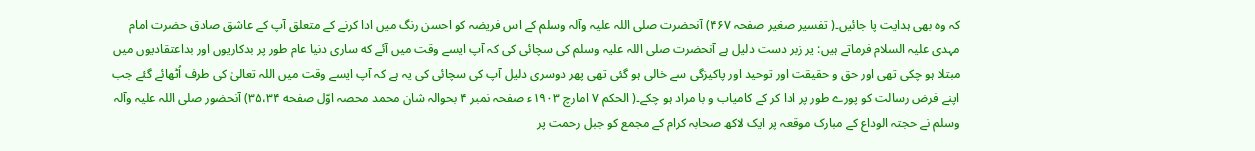کہ وہ بھی ہدایت پا جائیں۔( تفسیر صغیر صفحہ ۴۶۷) آنحضرت صلی اللہ علیہ وآلہ وسلم کے اس فریضہ کو احسن رنگ میں ادا کرنے کے متعلق آپ کے عاشق صادق حضرت امام مہدی علیہ السلام فرماتے ہیں: یر زبر دست دلیل ہے آنحضرت صلی اللہ علیہ وسلم کی سچائی کی کہ آپ ایسے وقت میں آئے که ساری دنیا عام طور پر بدکاریوں اور بداعتقادیوں میں مبتلا ہو چکی تھی اور حق و حقیقت اور توحید اور پاکیزگی سے خالی ہو گئی تھی پھر دوسری دلیل آپ کی سچائی کی یہ ہے کہ آپ ایسے وقت میں اللہ تعالیٰ کی طرف اُٹھائے گئے جب اپنے فرض رسالت کو پورے طور پر ادا کر کے کامیاب و با مراد ہو چکے۔( الحکم ۷ امارچ ۱۹۰۳ء صفحہ نمبر ۴ بحوالہ شان محمد محصہ اوّل صفحه ۳۵،۳۴) آنحضور صلی اللہ علیہ وآلہ وسلم نے حجتہ الوداع کے مبارک موقعہ پر ایک لاکھ صحابہ کرام کے مجمع کو جبل رحمت پر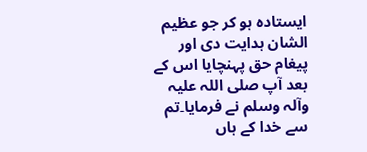ایستادہ ہو کر جو عظیم الشان ہدایت دی اور پیغام حق پہنچایا اس کے بعد آپ صلی اللہ علیہ وآلہ وسلم نے فرمایا۔تم سے خدا کے ہاں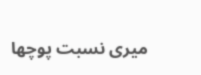میری نسبت پوچھا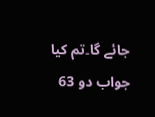جائے گا۔تم کیا جواب دو 63